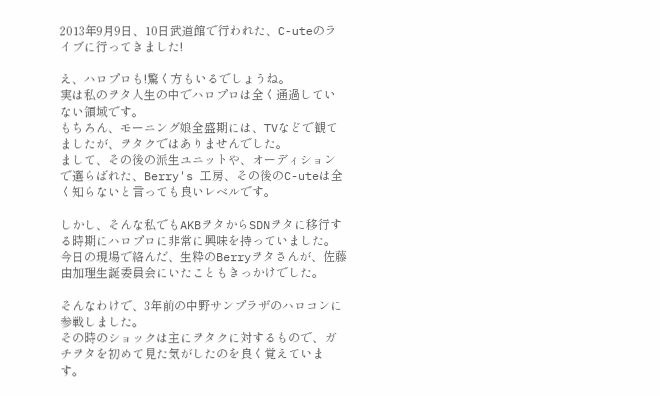2013年9月9日、10日武道館で行われた、C-uteのライブに行ってきました!

え、ハロプロも!驚く方もいるでしょうね。
実は私のヲタ人生の中でハロプロは全く通過していない領域です。
もちろん、モーニング娘全盛期には、TVなどで観てましたが、ヲタクではありませんでした。
まして、その後の派生ユニットや、オーディションで選らばれた、Berry's 工房、その後のC-uteは全く知らないと言っても良いレベルです。

しかし、そんな私でもAKBヲタからSDNヲタに移行する時期にハロプロに非常に興味を持っていました。
今日の現場で絡んだ、生粋のBerryヲタさんが、佐藤由加理生誕委員会にいたこともきっかけでした。

そんなわけで、3年前の中野サンプラザのハロコンに参戦しました。
その時のショックは主にヲタクに対するもので、ガチヲタを初めて見た気がしたのを良く覚えています。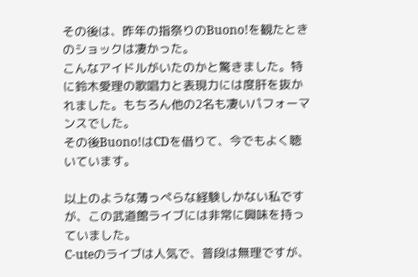その後は、昨年の指祭りのBuono!を観たときのショックは凄かった。
こんなアイドルがいたのかと驚きました。特に鈴木愛理の歌唱力と表現力には度肝を抜かれました。もちろん他の2名も凄いパフォーマンスでした。
その後Buono!はCDを借りて、今でもよく聴いています。

以上のような薄っぺらな経験しかない私ですが、この武道館ライブには非常に興味を持っていました。
C-uteのライブは人気で、普段は無理ですが、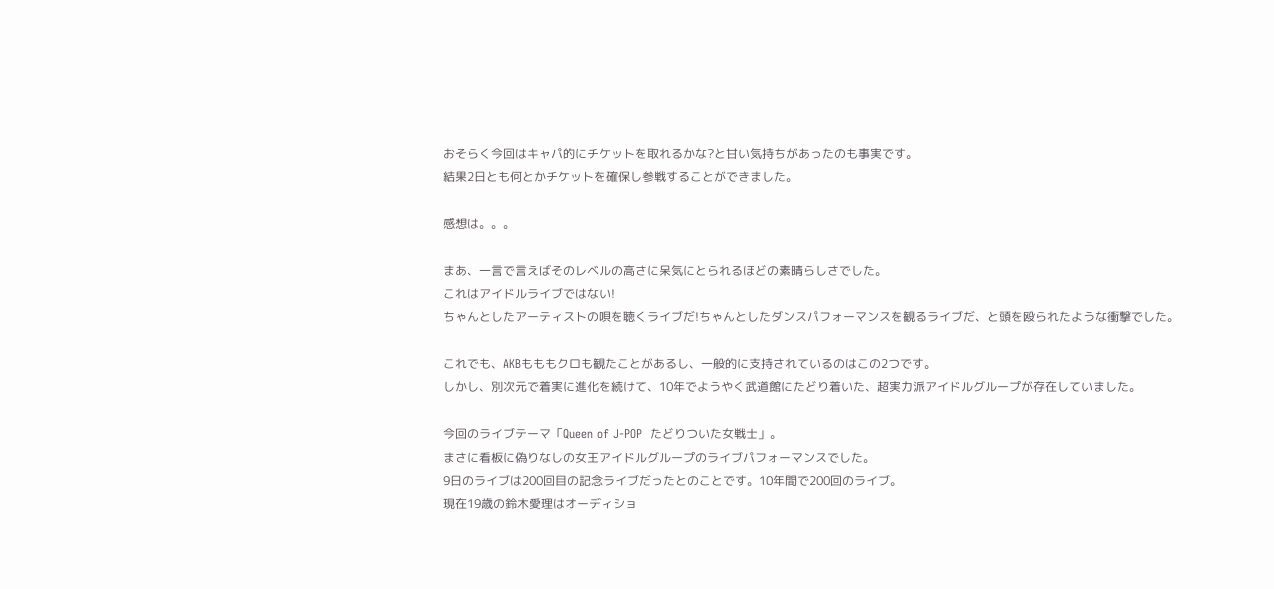おそらく今回はキャパ的にチケットを取れるかな?と甘い気持ちがあったのも事実です。
結果2日とも何とかチケットを確保し参戦することができました。

感想は。。。

まあ、一言で言えばそのレベルの高さに呆気にとられるほどの素晴らしさでした。
これはアイドルライブではない!
ちゃんとしたアーティストの唄を聴くライブだ!ちゃんとしたダンスパフォーマンスを観るライブだ、と頭を殴られたような衝撃でした。

これでも、AKBもももクロも観たことがあるし、一般的に支持されているのはこの2つです。
しかし、別次元で着実に進化を続けて、10年でようやく武道館にたどり着いた、超実力派アイドルグループが存在していました。

今回のライブテーマ「Queen of J-POP  たどりついた女戦士」。
まさに看板に偽りなしの女王アイドルグループのライブパフォーマンスでした。
9日のライブは200回目の記念ライブだったとのことです。10年間で200回のライブ。
現在19歳の鈴木愛理はオーディショ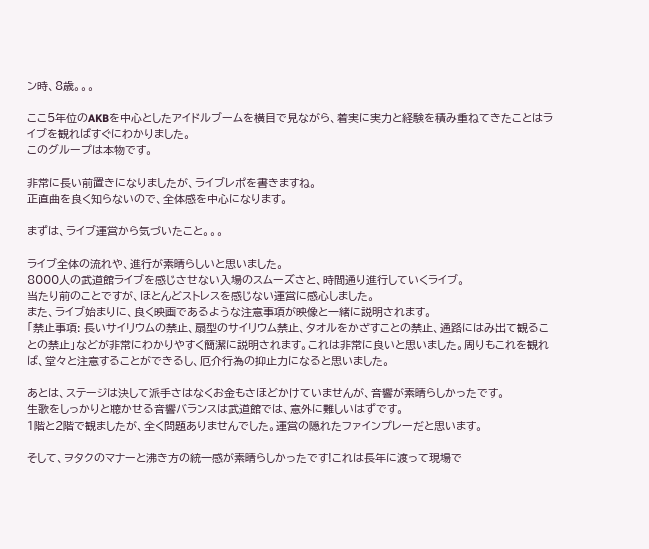ン時、8歳。。。

ここ5年位のAKBを中心としたアイドルブームを横目で見ながら、着実に実力と経験を積み重ねてきたことはライブを観ればすぐにわかりました。
このグループは本物です。

非常に長い前置きになりましたが、ライブレポを書きますね。
正直曲を良く知らないので、全体感を中心になります。

まずは、ライブ運営から気づいたこと。。。

ライブ全体の流れや、進行が素晴らしいと思いました。
8000人の武道館ライブを感じさせない入場のスムーズさと、時間通り進行していくライブ。
当たり前のことですが、ほとんどストレスを感じない運営に感心しました。
また、ライブ始まりに、良く映画であるような注意事項が映像と一緒に説明されます。
「禁止事項: 長いサイリウムの禁止、扇型のサイリウム禁止、タオルをかざすことの禁止、通路にはみ出て観ることの禁止」などが非常にわかりやすく簡潔に説明されます。これは非常に良いと思いました。周りもこれを観れば、堂々と注意することができるし、厄介行為の抑止力になると思いました。

あとは、ステージは決して派手さはなくお金もさほどかけていませんが、音響が素晴らしかったです。
生歌をしっかりと聴かせる音響バランスは武道館では、意外に難しいはずです。
1階と2階で観ましたが、全く問題ありませんでした。運営の隠れたファインプレーだと思います。

そして、ヲタクのマナーと沸き方の統一感が素晴らしかったです!これは長年に渡って現場で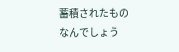蓄積されたものなんでしょう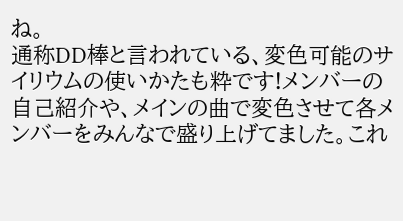ね。
通称DD棒と言われている、変色可能のサイリウムの使いかたも粋です!メンバーの自己紹介や、メインの曲で変色させて各メンバーをみんなで盛り上げてました。これ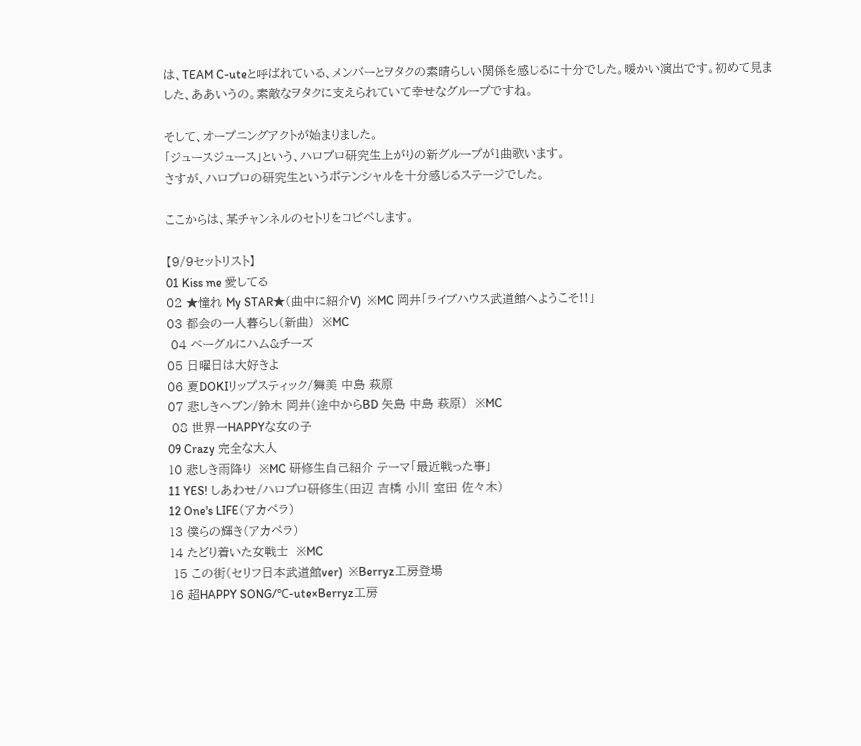は、TEAM C-uteと呼ばれている、メンバーとヲタクの素晴らしい関係を感じるに十分でした。暖かい演出です。初めて見ました、ああいうの。素敵なヲタクに支えられていて幸せなグループですね。

そして、オープニングアクトが始まりました。
「ジュースジュース」という、ハロプロ研究生上がりの新グループが1曲歌います。
さすが、ハロプロの研究生というポテンシャルを十分感じるステージでした。

ここからは、某チャンネルのセトリをコピペします。

【9/9セットリスト】
01 Kiss me 愛してる
02 ★憧れ My STAR★(曲中に紹介V)  ※MC 岡井「ライブハウス武道館へようこそ!!」
03 都会の一人暮らし(新曲)  ※MC
 04 ベーグルにハム&チーズ
05 日曜日は大好きよ
06 夏DOKIリップスティック/舞美 中島 萩原
07 悲しきヘブン/鈴木 岡井(途中からBD 矢島 中島 萩原)  ※MC
 08 世界一HAPPYな女の子
09 Crazy 完全な大人
10 悲しき雨降り  ※MC 研修生自己紹介 テーマ「最近戦った事」
11 YES! しあわせ/ハロプロ研修生(田辺 吉橋 小川 室田 佐々木)
12 One's LIFE(アカペラ)
13 僕らの輝き(アカペラ)
14 たどり着いた女戦士  ※MC
 15 この街(セリフ日本武道館ver)  ※Berryz工房登場
16 超HAPPY SONG/℃-ute×Berryz工房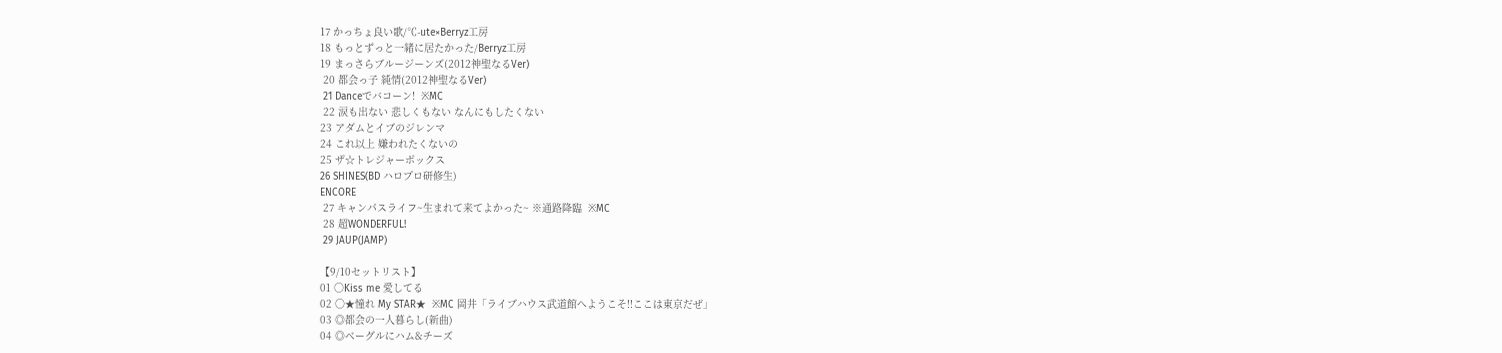17 かっちょ良い歌/℃-ute×Berryz工房
18 もっとずっと一緒に居たかった/Berryz工房
19 まっさらブルージーンズ(2012神聖なるVer)
 20 都会っ子 純情(2012神聖なるVer)
 21 Danceでバコーン!  ※MC
 22 涙も出ない 悲しくもない なんにもしたくない
23 アダムとイブのジレンマ
24 これ以上 嫌われたくないの
25 ザ☆トレジャーボックス
26 SHINES(BD ハロプロ研修生)
ENCORE
 27 キャンパスライフ~生まれて来てよかった~ ※通路降臨  ※MC
 28 超WONDERFUL!
 29 JAUP(JAMP)

【9/10セットリスト】
01 〇Kiss me 愛してる
02 〇★憧れ My STAR★  ※MC 岡井「ライブハウス武道館へようこそ!!ここは東京だぜ」
03 ◎都会の一人暮らし(新曲)
04 ◎ベーグルにハム&チーズ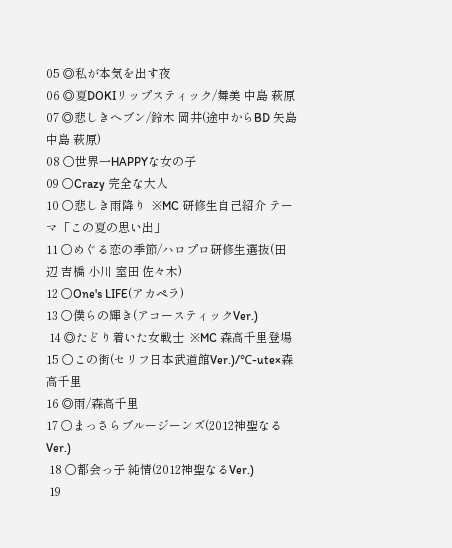05 ◎私が本気を出す夜
06 ◎夏DOKIリップスティック/舞美 中島 萩原
07 ◎悲しきヘブン/鈴木 岡井(途中からBD 矢島 中島 萩原)
08 〇世界一HAPPYな女の子
09 〇Crazy 完全な大人
10 〇悲しき雨降り  ※MC 研修生自己紹介 テーマ「この夏の思い出」
11 〇めぐる恋の季節/ハロプロ研修生選抜(田辺 吉橋 小川 室田 佐々木)
12 〇One's LIFE(アカペラ)
13 〇僕らの輝き(アコースティックVer.)
 14 ◎たどり着いた女戦士  ※MC 森高千里登場
15 〇この街(セリフ日本武道館Ver.)/℃-ute×森高千里
16 ◎雨/森高千里
17 〇まっさらブルージーンズ(2012神聖なるVer.)
 18 〇都会っ子 純情(2012神聖なるVer.)
 19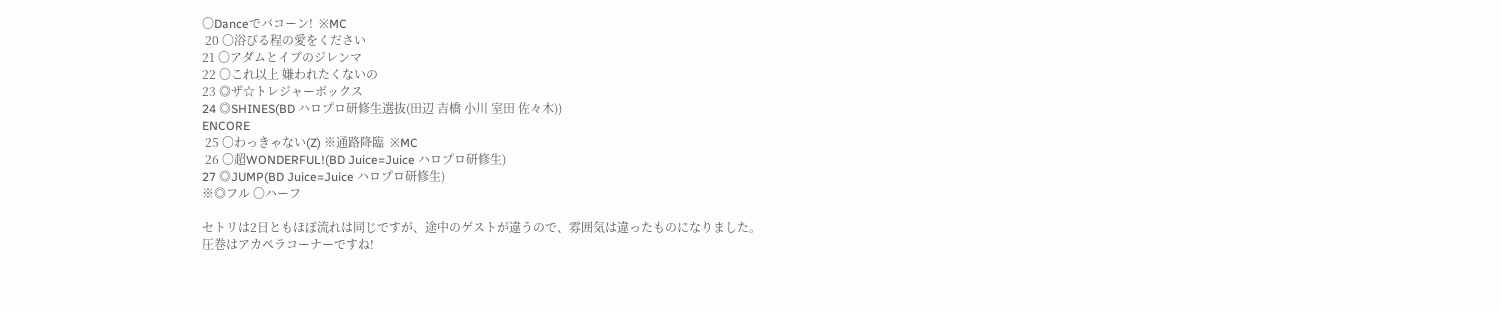〇Danceでバコーン!  ※MC
 20 〇浴びる程の愛をください
21 〇アダムとイブのジレンマ
22 〇これ以上 嫌われたくないの
23 ◎ザ☆トレジャーボックス
24 ◎SHINES(BD ハロプロ研修生選抜(田辺 吉橋 小川 室田 佐々木))
ENCORE
 25 〇わっきゃない(Z) ※通路降臨  ※MC
 26 〇超WONDERFUL!(BD Juice=Juice ハロプロ研修生)
27 ◎JUMP(BD Juice=Juice ハロプロ研修生)
※◎フル 〇ハーフ

セトリは2日ともほぼ流れは同じですが、途中のゲストが違うので、雰囲気は違ったものになりました。
圧巻はアカペラコーナーですね!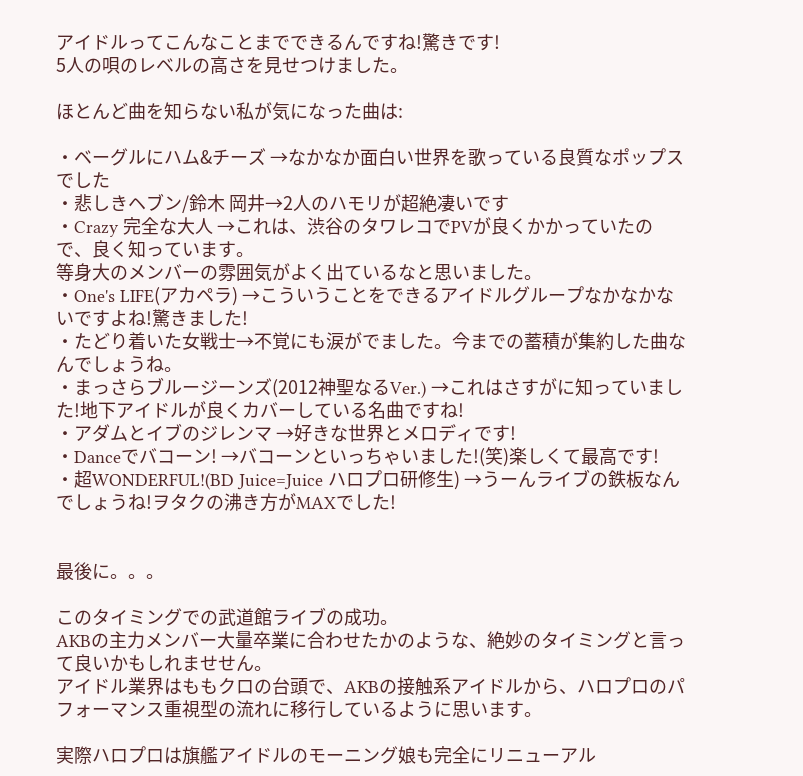アイドルってこんなことまでできるんですね!驚きです!
5人の唄のレベルの高さを見せつけました。

ほとんど曲を知らない私が気になった曲は:

・ベーグルにハム&チーズ →なかなか面白い世界を歌っている良質なポップスでした
・悲しきヘブン/鈴木 岡井→2人のハモリが超絶凄いです
・Crazy 完全な大人 →これは、渋谷のタワレコでPVが良くかかっていたので、良く知っています。
等身大のメンバーの雰囲気がよく出ているなと思いました。
・One's LIFE(アカペラ) →こういうことをできるアイドルグループなかなかないですよね!驚きました!
・たどり着いた女戦士→不覚にも涙がでました。今までの蓄積が集約した曲なんでしょうね。
・まっさらブルージーンズ(2012神聖なるVer.) →これはさすがに知っていました!地下アイドルが良くカバーしている名曲ですね!
・アダムとイブのジレンマ →好きな世界とメロディです!
・Danceでバコーン! →バコーンといっちゃいました!(笑)楽しくて最高です!
・超WONDERFUL!(BD Juice=Juice ハロプロ研修生) →うーんライブの鉄板なんでしょうね!ヲタクの沸き方がMAXでした!


最後に。。。

このタイミングでの武道館ライブの成功。
AKBの主力メンバー大量卒業に合わせたかのような、絶妙のタイミングと言って良いかもしれませせん。
アイドル業界はももクロの台頭で、AKBの接触系アイドルから、ハロプロのパフォーマンス重視型の流れに移行しているように思います。

実際ハロプロは旗艦アイドルのモーニング娘も完全にリニューアル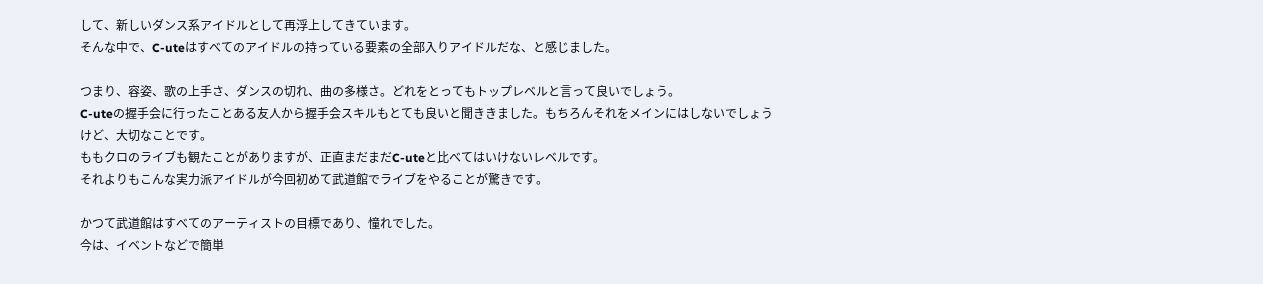して、新しいダンス系アイドルとして再浮上してきています。
そんな中で、C-uteはすべてのアイドルの持っている要素の全部入りアイドルだな、と感じました。

つまり、容姿、歌の上手さ、ダンスの切れ、曲の多様さ。どれをとってもトップレベルと言って良いでしょう。
C-uteの握手会に行ったことある友人から握手会スキルもとても良いと聞ききました。もちろんそれをメインにはしないでしょうけど、大切なことです。
ももクロのライブも観たことがありますが、正直まだまだC-uteと比べてはいけないレベルです。
それよりもこんな実力派アイドルが今回初めて武道館でライブをやることが驚きです。

かつて武道館はすべてのアーティストの目標であり、憧れでした。
今は、イベントなどで簡単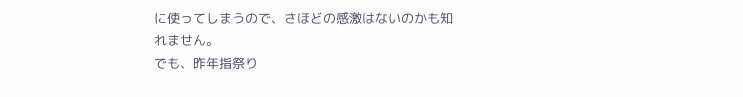に使ってしまうので、さほどの感激はないのかも知れません。
でも、昨年指祭り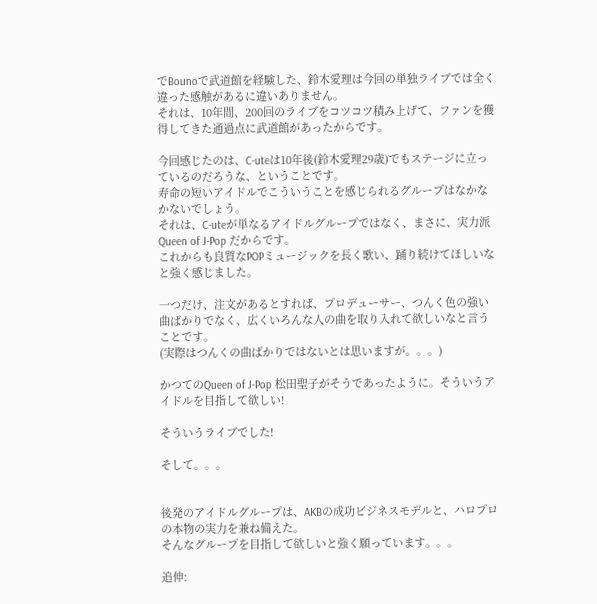でBounoで武道館を経験した、鈴木愛理は今回の単独ライブでは全く違った感触があるに違いありません。
それは、10年間、200回のライブをコツコツ積み上げて、ファンを獲得してきた通過点に武道館があったからです。

今回感じたのは、C-uteは10年後(鈴木愛理29歳)でもステージに立っているのだろうな、ということです。
寿命の短いアイドルでこういうことを感じられるグループはなかなかないでしょう。
それは、C-uteが単なるアイドルグループではなく、まさに、実力派Queen of J-Pop だからです。
これからも良質なPOPミュージックを長く歌い、踊り続けてほしいなと強く感じました。

一つだけ、注文があるとすれば、プロデューサー、つんく色の強い曲ばかりでなく、広くいろんな人の曲を取り入れて欲しいなと言うことです。
(実際はつんくの曲ばかりではないとは思いますが。。。)

かつてのQueen of J-Pop 松田聖子がそうであったように。そういうアイドルを目指して欲しい!

そういうライブでした!

そして。。。


後発のアイドルグループは、AKBの成功ビジネスモデルと、ハロプロの本物の実力を兼ね備えた。
そんなグループを目指して欲しいと強く願っています。。。

追伸: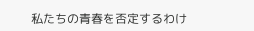私たちの青春を否定するわけ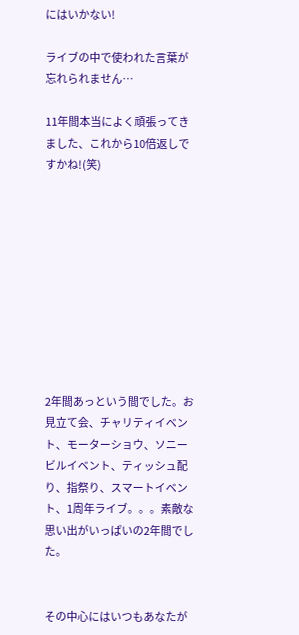にはいかない!

ライブの中で使われた言葉が忘れられません…

11年間本当によく頑張ってきました、これから10倍返しですかね!(笑)










2年間あっという間でした。お見立て会、チャリティイベント、モーターショウ、ソニービルイベント、ティッシュ配り、指祭り、スマートイベント、1周年ライブ。。。素敵な思い出がいっぱいの2年間でした。


その中心にはいつもあなたが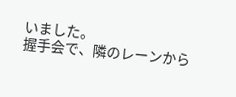いました。
握手会で、隣のレーンから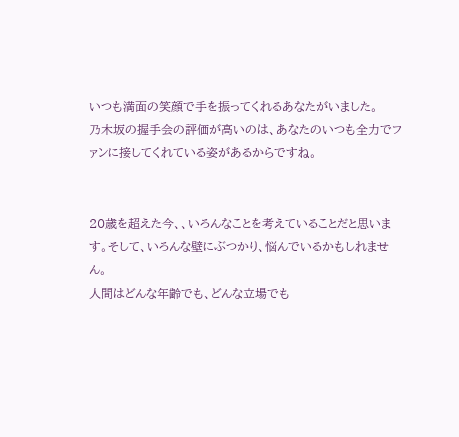いつも満面の笑顔で手を振ってくれるあなたがいました。
乃木坂の握手会の評価が高いのは、あなたのいつも全力でファンに接してくれている姿があるからですね。


20歳を超えた今、、いろんなことを考えていることだと思います。そして、いろんな壁にぶつかり、悩んでいるかもしれません。
人間はどんな年齢でも、どんな立場でも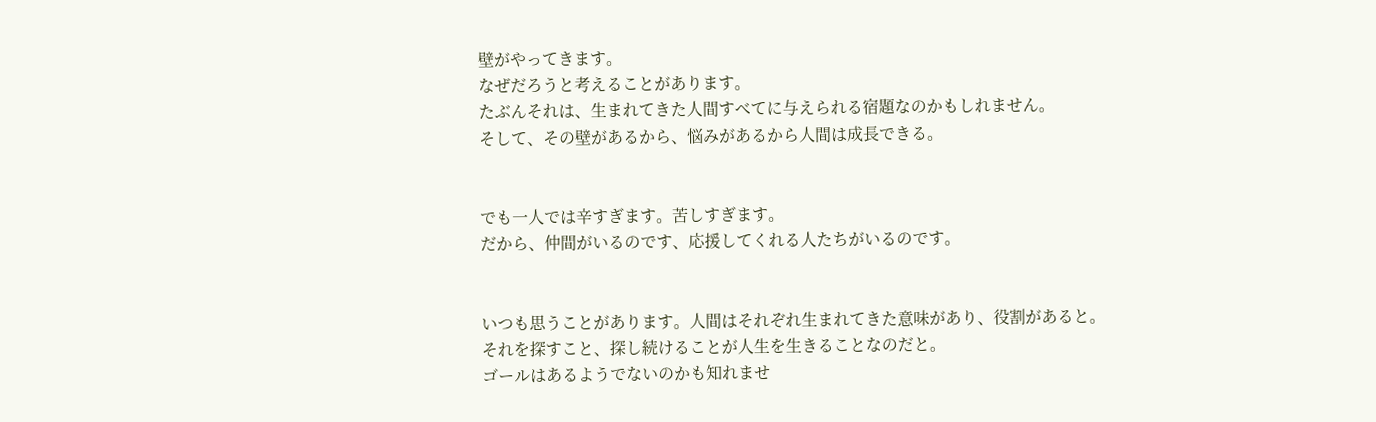壁がやってきます。
なぜだろうと考えることがあります。
たぶんそれは、生まれてきた人間すべてに与えられる宿題なのかもしれません。
そして、その壁があるから、悩みがあるから人間は成長できる。


でも一人では辛すぎます。苦しすぎます。
だから、仲間がいるのです、応援してくれる人たちがいるのです。


いつも思うことがあります。人間はそれぞれ生まれてきた意味があり、役割があると。
それを探すこと、探し続けることが人生を生きることなのだと。
ゴールはあるようでないのかも知れませ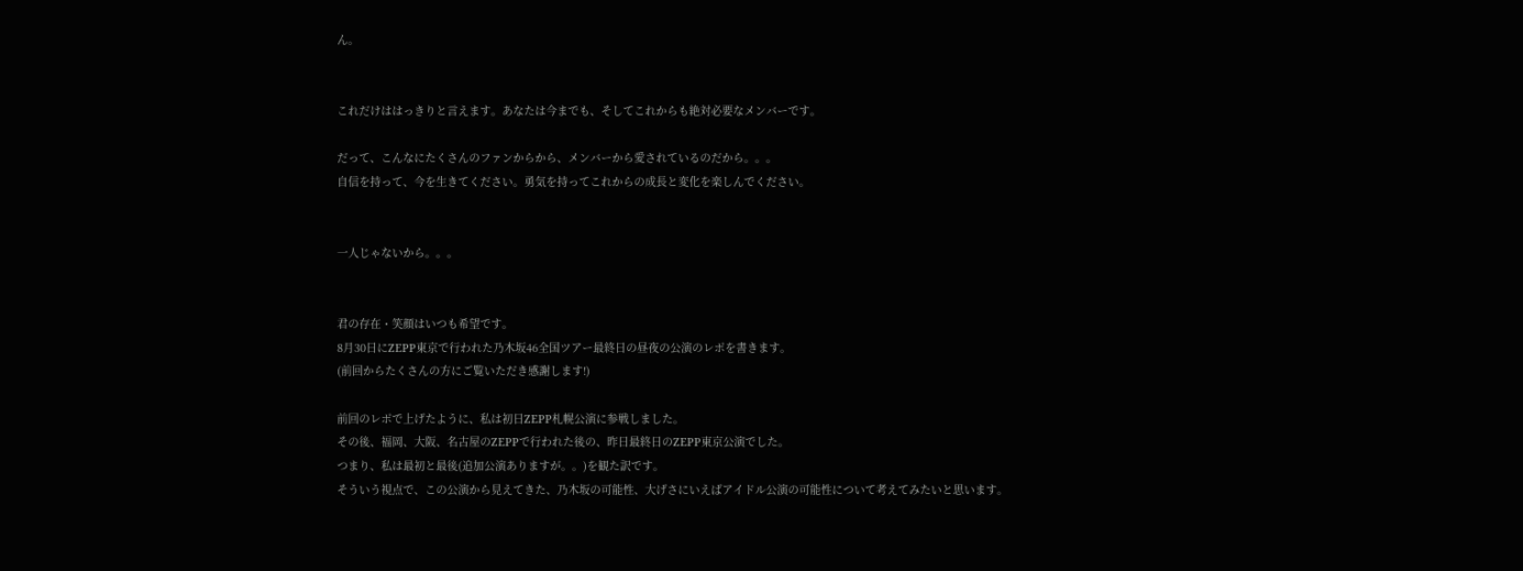ん。


これだけははっきりと言えます。あなたは今までも、そしてこれからも絶対必要なメンバーです。

だって、こんなにたくさんのファンからから、メンバーから愛されているのだから。。。
自信を持って、今を生きてください。勇気を持ってこれからの成長と変化を楽しんでください。


一人じゃないから。。。


君の存在・笑顔はいつも希望です。
8月30日にZEPP東京で行われた乃木坂46全国ツアー最終日の昼夜の公演のレポを書きます。
(前回からたくさんの方にご覧いただき感謝します!)

前回のレポで上げたように、私は初日ZEPP札幌公演に参戦しました。
その後、福岡、大阪、名古屋のZEPPで行われた後の、昨日最終日のZEPP東京公演でした。
つまり、私は最初と最後(追加公演ありますが。。)を観た訳です。
そういう視点で、この公演から見えてきた、乃木坂の可能性、大げさにいえばアイドル公演の可能性について考えてみたいと思います。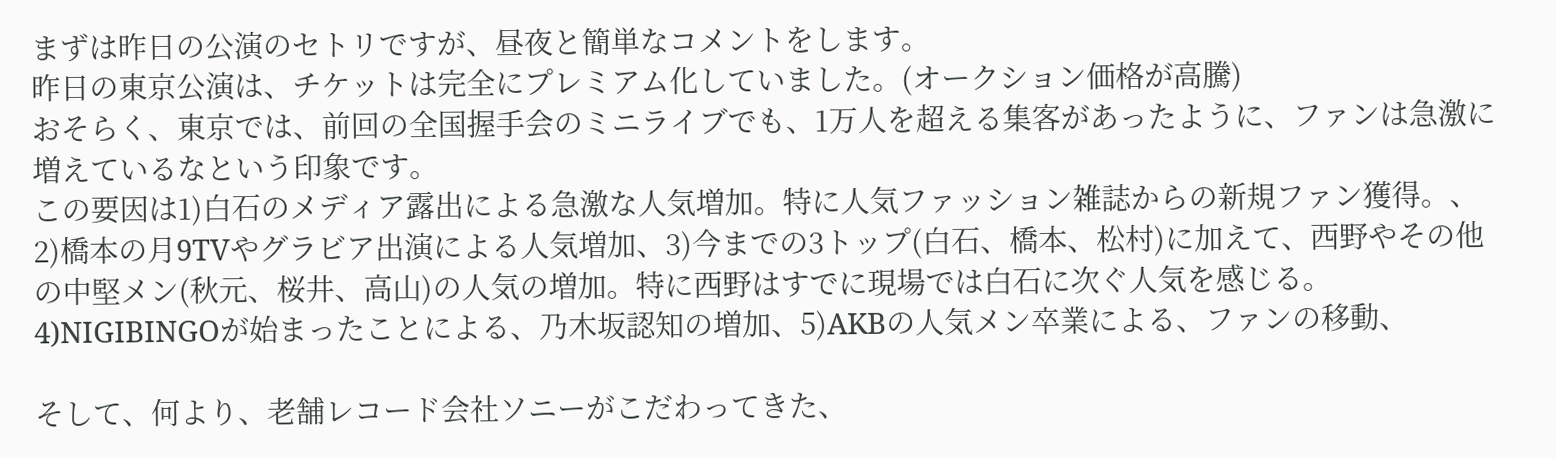まずは昨日の公演のセトリですが、昼夜と簡単なコメントをします。
昨日の東京公演は、チケットは完全にプレミアム化していました。(オークション価格が高騰)
おそらく、東京では、前回の全国握手会のミニライブでも、1万人を超える集客があったように、ファンは急激に増えているなという印象です。
この要因は1)白石のメディア露出による急激な人気増加。特に人気ファッション雑誌からの新規ファン獲得。、2)橋本の月9TVやグラビア出演による人気増加、3)今までの3トップ(白石、橋本、松村)に加えて、西野やその他の中堅メン(秋元、桜井、高山)の人気の増加。特に西野はすでに現場では白石に次ぐ人気を感じる。4)NIGIBINGOが始まったことによる、乃木坂認知の増加、5)AKBの人気メン卒業による、ファンの移動、

そして、何より、老舗レコード会社ソニーがこだわってきた、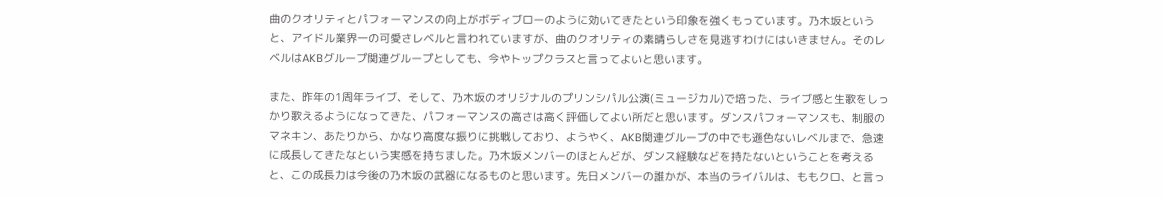曲のクオリティとパフォーマンスの向上がボディブローのように効いてきたという印象を強くもっています。乃木坂というと、アイドル業界一の可愛さレベルと言われていますが、曲のクオリティの素晴らしさを見逃すわけにはいきません。そのレベルはAKBグループ関連グループとしても、今やトップクラスと言ってよいと思います。

また、昨年の1周年ライブ、そして、乃木坂のオリジナルのプリンシパル公演(ミュージカル)で培った、ライブ感と生歌をしっかり歌えるようになってきた、パフォーマンスの高さは高く評価してよい所だと思います。ダンスパフォーマンスも、制服のマネキン、あたりから、かなり高度な振りに挑戦しており、ようやく、AKB関連グループの中でも遜色ないレベルまで、急速に成長してきたなという実感を持ちました。乃木坂メンバーのほとんどが、ダンス経験などを持たないということを考えると、この成長力は今後の乃木坂の武器になるものと思います。先日メンバーの誰かが、本当のライバルは、ももクロ、と言っ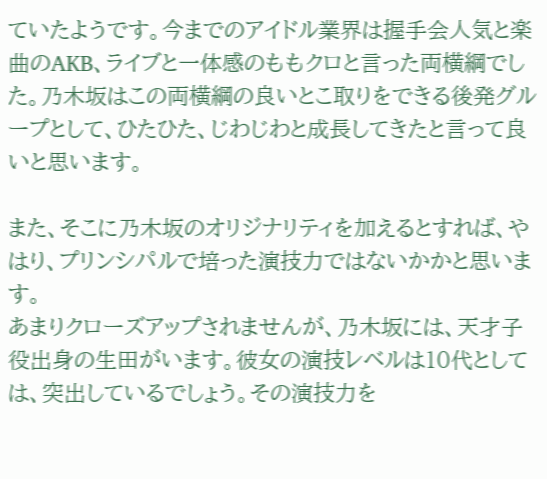ていたようです。今までのアイドル業界は握手会人気と楽曲のAKB、ライブと一体感のももクロと言った両横綱でした。乃木坂はこの両横綱の良いとこ取りをできる後発グループとして、ひたひた、じわじわと成長してきたと言って良いと思います。

また、そこに乃木坂のオリジナリティを加えるとすれば、やはり、プリンシパルで培った演技力ではないかかと思います。
あまりクローズアップされませんが、乃木坂には、天才子役出身の生田がいます。彼女の演技レベルは10代としては、突出しているでしょう。その演技力を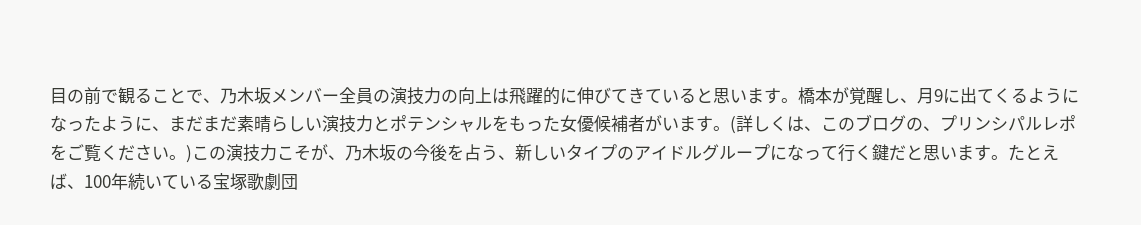目の前で観ることで、乃木坂メンバー全員の演技力の向上は飛躍的に伸びてきていると思います。橋本が覚醒し、月9に出てくるようになったように、まだまだ素晴らしい演技力とポテンシャルをもった女優候補者がいます。(詳しくは、このブログの、プリンシパルレポをご覧ください。)この演技力こそが、乃木坂の今後を占う、新しいタイプのアイドルグループになって行く鍵だと思います。たとえば、100年続いている宝塚歌劇団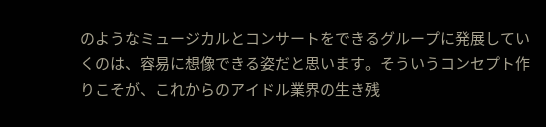のようなミュージカルとコンサートをできるグループに発展していくのは、容易に想像できる姿だと思います。そういうコンセプト作りこそが、これからのアイドル業界の生き残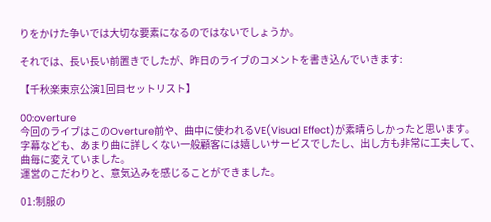りをかけた争いでは大切な要素になるのではないでしょうか。

それでは、長い長い前置きでしたが、昨日のライブのコメントを書き込んでいきます:

【千秋楽東京公演1回目セットリスト】

00:overture
今回のライブはこのOverture前や、曲中に使われるVE(Visual Effect)が素晴らしかったと思います。
字幕なども、あまり曲に詳しくない一般顧客には嬉しいサービスでしたし、出し方も非常に工夫して、曲毎に変えていました。
運営のこだわりと、意気込みを感じることができました。

01:制服の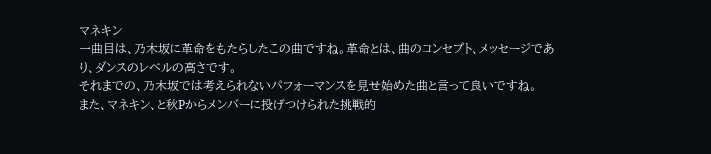マネキン
一曲目は、乃木坂に革命をもたらしたこの曲ですね。革命とは、曲のコンセプト、メッセージであり、ダンスのレベルの高さです。
それまでの、乃木坂では考えられないパフォーマンスを見せ始めた曲と言って良いですね。
また、マネキン、と秋Pからメンバーに投げつけられた挑戦的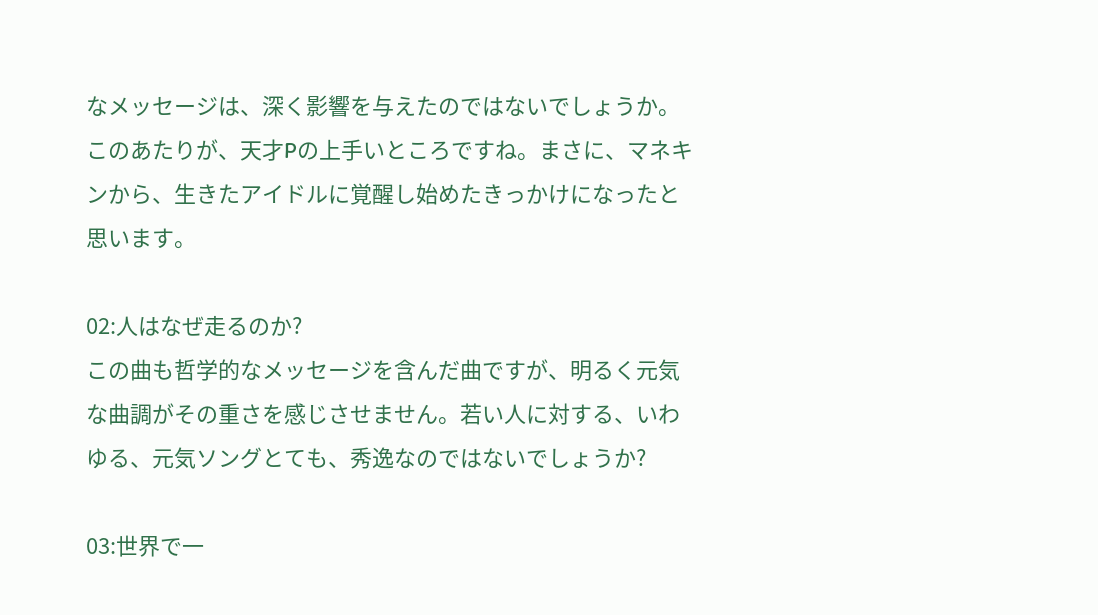なメッセージは、深く影響を与えたのではないでしょうか。このあたりが、天才Pの上手いところですね。まさに、マネキンから、生きたアイドルに覚醒し始めたきっかけになったと思います。

02:人はなぜ走るのか?
この曲も哲学的なメッセージを含んだ曲ですが、明るく元気な曲調がその重さを感じさせません。若い人に対する、いわゆる、元気ソングとても、秀逸なのではないでしょうか?

03:世界で一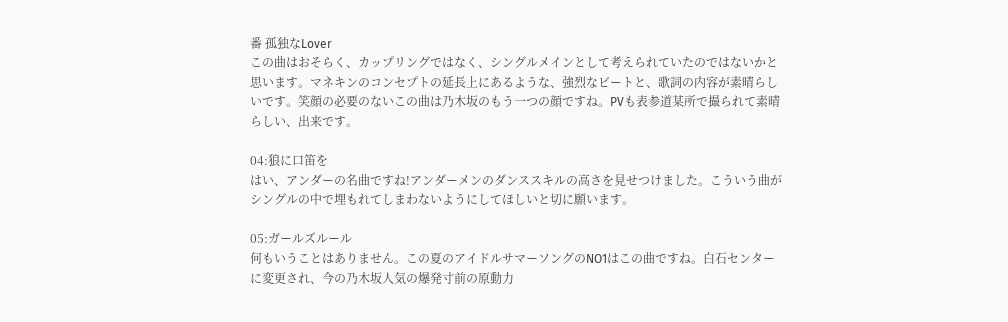番 孤独なLover
この曲はおそらく、カップリングではなく、シングルメインとして考えられていたのではないかと思います。マネキンのコンセプトの延長上にあるような、強烈なビートと、歌詞の内容が素晴らしいです。笑顔の必要のないこの曲は乃木坂のもう一つの顔ですね。PVも表参道某所で撮られて素晴らしい、出来です。

04:狼に口笛を
はい、アンダーの名曲ですね!アンダーメンのダンススキルの高さを見せつけました。こういう曲がシングルの中で埋もれてしまわないようにしてほしいと切に願います。

05:ガールズルール
何もいうことはありません。この夏のアイドルサマーソングのNO1はこの曲ですね。白石センターに変更され、今の乃木坂人気の爆発寸前の原動力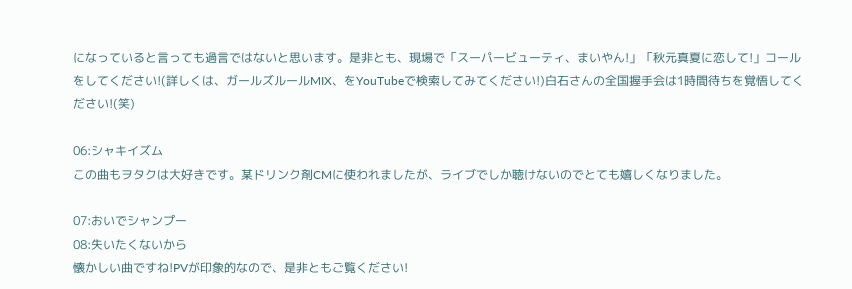になっていると言っても過言ではないと思います。是非とも、現場で「スーパービューティ、まいやん!」「秋元真夏に恋して!」コールをしてください!(詳しくは、ガールズルールMIX、をYouTubeで検索してみてください!)白石さんの全国握手会は1時間待ちを覚悟してください!(笑)

06:シャキイズム
この曲もヲタクは大好きです。某ドリンク剤CMに使われましたが、ライブでしか聴けないのでとても嬉しくなりました。

07:おいでシャンプー
08:失いたくないから
懐かしい曲ですね!PVが印象的なので、是非ともご覧ください!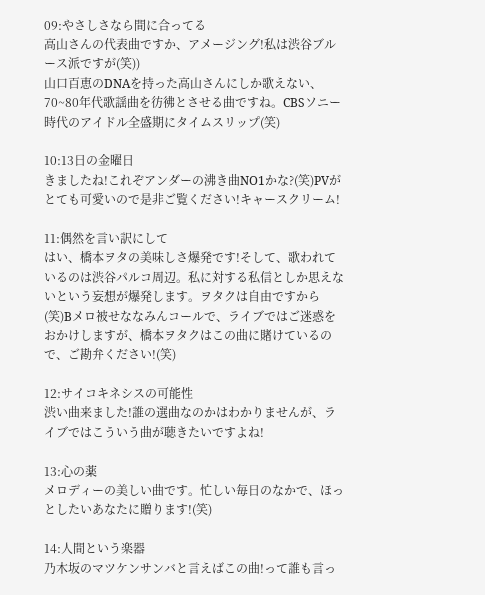09:やさしさなら間に合ってる
高山さんの代表曲ですか、アメージング!私は渋谷ブルース派ですが(笑))
山口百恵のDNAを持った高山さんにしか歌えない、70~80年代歌謡曲を彷彿とさせる曲ですね。CBSソニー時代のアイドル全盛期にタイムスリップ(笑)

10:13日の金曜日
きましたね!これぞアンダーの沸き曲NO1かな?(笑)PVがとても可愛いので是非ご覧ください!キャースクリーム!

11:偶然を言い訳にして
はい、橋本ヲタの美味しさ爆発です!そして、歌われているのは渋谷パルコ周辺。私に対する私信としか思えないという妄想が爆発します。ヲタクは自由ですから(笑)Bメロ被せななみんコールで、ライブではご迷惑をおかけしますが、橋本ヲタクはこの曲に賭けているので、ご勘弁ください!(笑)

12:サイコキネシスの可能性
渋い曲来ました!誰の選曲なのかはわかりませんが、ライブではこういう曲が聴きたいですよね!

13:心の薬
メロディーの美しい曲です。忙しい毎日のなかで、ほっとしたいあなたに贈ります!(笑)

14:人間という楽器
乃木坂のマツケンサンバと言えばこの曲!って誰も言っ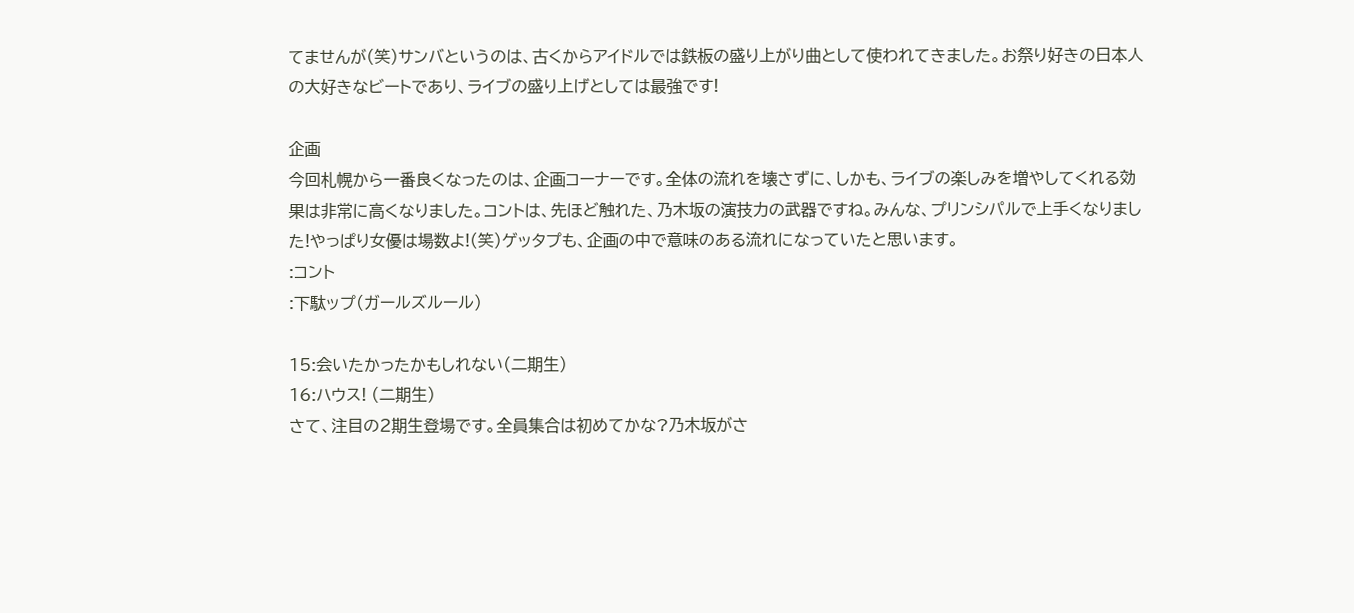てませんが(笑)サンバというのは、古くからアイドルでは鉄板の盛り上がり曲として使われてきました。お祭り好きの日本人の大好きなビートであり、ライブの盛り上げとしては最強です!

企画
今回札幌から一番良くなったのは、企画コーナーです。全体の流れを壊さずに、しかも、ライブの楽しみを増やしてくれる効果は非常に高くなりました。コントは、先ほど触れた、乃木坂の演技力の武器ですね。みんな、プリンシパルで上手くなりました!やっぱり女優は場数よ!(笑)ゲッタプも、企画の中で意味のある流れになっていたと思います。
:コント
:下駄ップ(ガールズルール)

15:会いたかったかもしれない(二期生)
16:ハウス! (二期生)
さて、注目の2期生登場です。全員集合は初めてかな?乃木坂がさ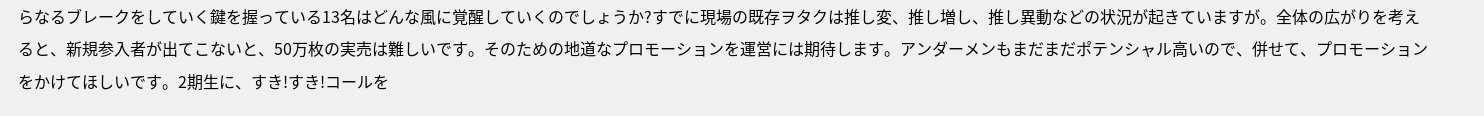らなるブレークをしていく鍵を握っている13名はどんな風に覚醒していくのでしょうか?すでに現場の既存ヲタクは推し変、推し増し、推し異動などの状況が起きていますが。全体の広がりを考えると、新規参入者が出てこないと、50万枚の実売は難しいです。そのための地道なプロモーションを運営には期待します。アンダーメンもまだまだポテンシャル高いので、併せて、プロモーションをかけてほしいです。2期生に、すき!すき!コールを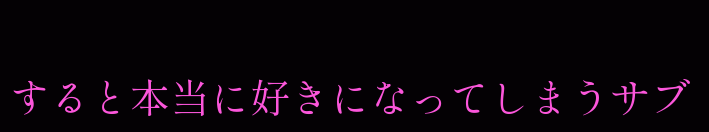すると本当に好きになってしまうサブ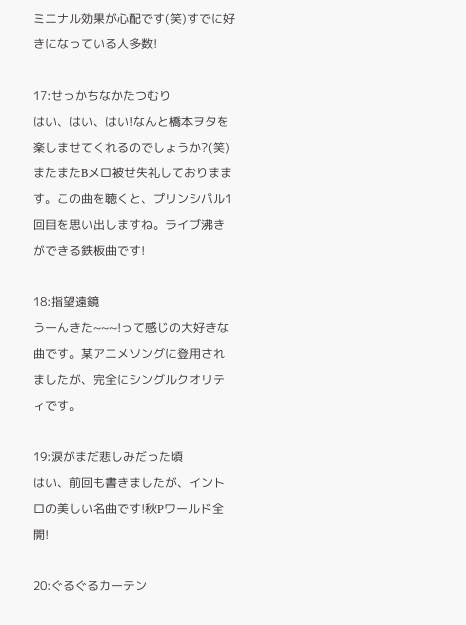ミニナル効果が心配です(笑)すでに好きになっている人多数!

17:せっかちなかたつむり
はい、はい、はい!なんと橋本ヲタを楽しませてくれるのでしょうか?(笑)またまたBメロ被せ失礼しておりまます。この曲を聴くと、プリンシパル1回目を思い出しますね。ライブ沸きができる鉄板曲です!

18:指望遠鏡
うーんきた~~~!って感じの大好きな曲です。某アニメソングに登用されましたが、完全にシングルクオリティです。

19:涙がまだ悲しみだった頃
はい、前回も書きましたが、イントロの美しい名曲です!秋Pワールド全開!

20:ぐるぐるカーテン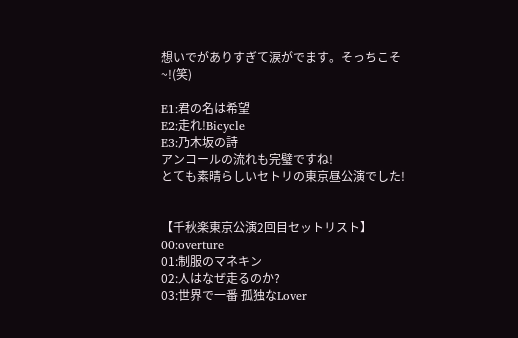想いでがありすぎて涙がでます。そっちこそ~!(笑)

E1:君の名は希望
E2:走れ!Bicycle
E3:乃木坂の詩
アンコールの流れも完璧ですね!
とても素晴らしいセトリの東京昼公演でした!


【千秋楽東京公演2回目セットリスト】
00:overture
01:制服のマネキン
02:人はなぜ走るのか?
03:世界で一番 孤独なLover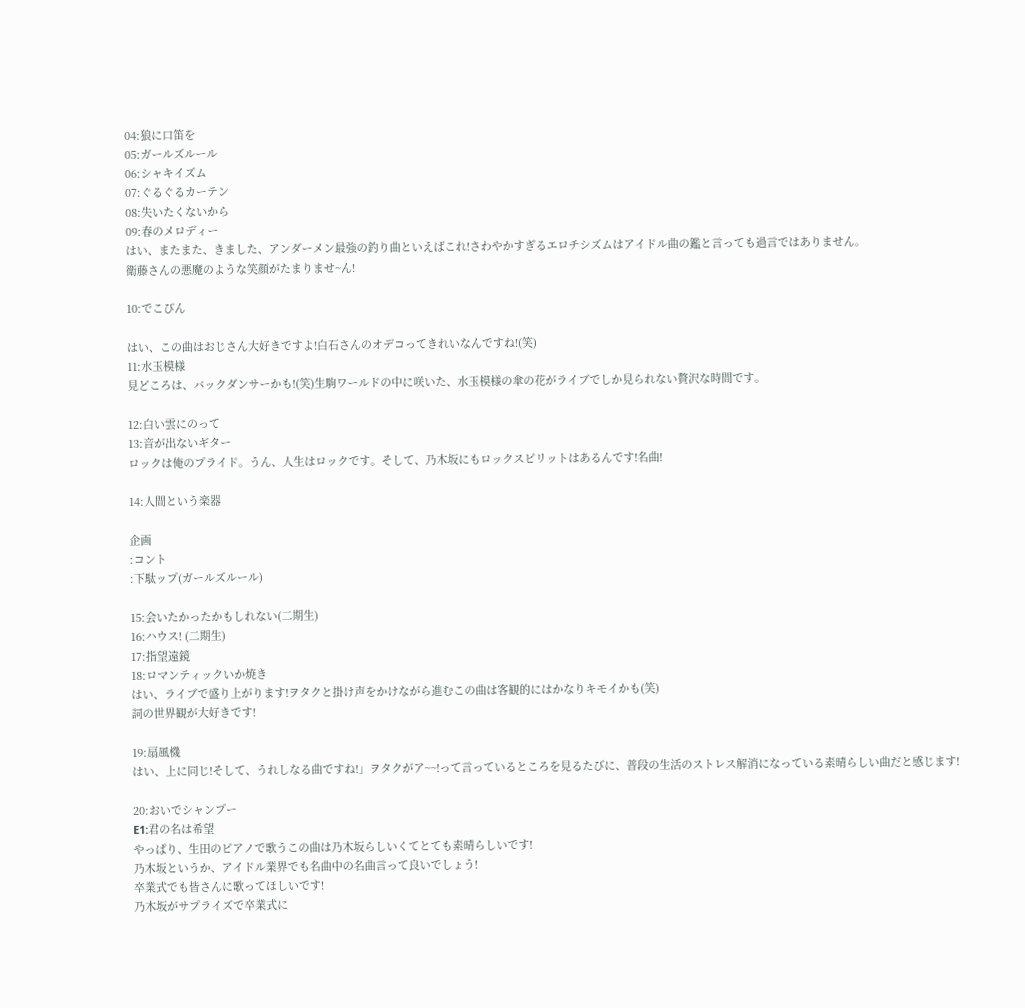04:狼に口笛を
05:ガールズルール
06:シャキイズム
07:ぐるぐるカーテン
08:失いたくないから
09:春のメロディー
はい、またまた、きました、アンダーメン最強の釣り曲といえばこれ!さわやかすぎるエロチシズムはアイドル曲の鑑と言っても過言ではありません。
衛藤さんの悪魔のような笑顔がたまりませ~ん!

10:でこぴん

はい、この曲はおじさん大好きですよ!白石さんのオデコってきれいなんですね!(笑)
11:水玉模様
見どころは、バックダンサーかも!(笑)生駒ワールドの中に咲いた、水玉模様の傘の花がライブでしか見られない贅沢な時間です。

12:白い雲にのって
13:音が出ないギター
ロックは俺のプライド。うん、人生はロックです。そして、乃木坂にもロックスピリットはあるんです!名曲!

14:人間という楽器

企画
:コント
:下駄ップ(ガールズルール)

15:会いたかったかもしれない(二期生)
16:ハウス! (二期生)
17:指望遠鏡
18:ロマンティックいか焼き
はい、ライブで盛り上がります!ヲタクと掛け声をかけながら進むこの曲は客観的にはかなりキモイかも(笑)
詞の世界観が大好きです!

19:扇風機
はい、上に同じ!そして、うれしなる曲ですね!」ヲタクがア~~!って言っているところを見るたびに、普段の生活のストレス解消になっている素晴らしい曲だと感じます!

20:おいでシャンプー
E1:君の名は希望
やっぱり、生田のピアノで歌うこの曲は乃木坂らしいくてとても素晴らしいです!
乃木坂というか、アイドル業界でも名曲中の名曲言って良いでしょう!
卒業式でも皆さんに歌ってほしいです!
乃木坂がサプライズで卒業式に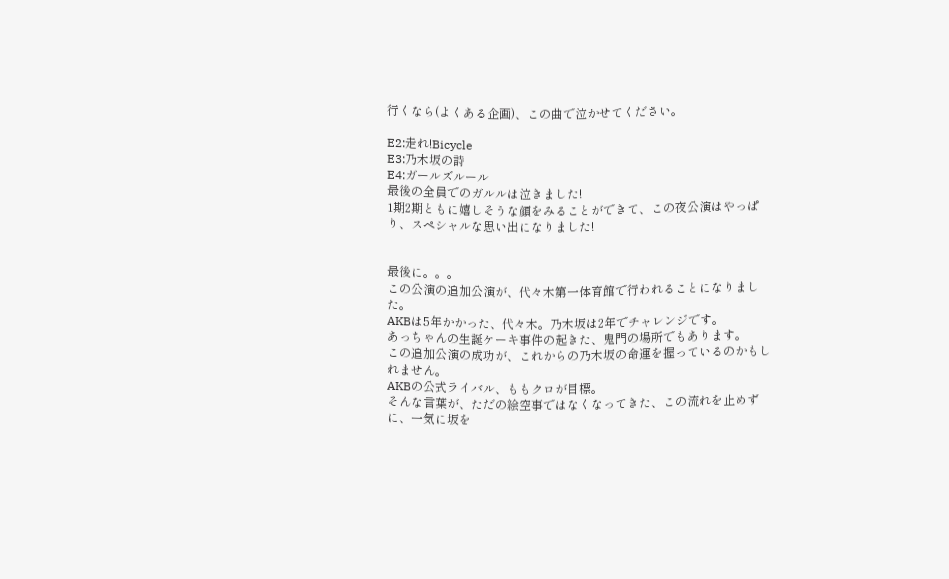行くなら(よくある企画)、この曲で泣かせてください。

E2:走れ!Bicycle
E3:乃木坂の詩
E4:ガールズルール
最後の全員でのガルルは泣きました!
1期2期ともに嬉しそうな顔をみることができて、この夜公演はやっぱり、スペシャルな思い出になりました!


最後に。。。
この公演の追加公演が、代々木第一体育館で行われることになりました。
AKBは5年かかった、代々木。乃木坂は2年でチャレンジです。
あっちゃんの生誕ケーキ事件の起きた、鬼門の場所でもあります。
この追加公演の成功が、これからの乃木坂の命運を握っているのかもしれません。
AKBの公式ライバル、ももクロが目標。
そんな言葉が、ただの絵空事ではなくなってきた、この流れを止めずに、一気に坂を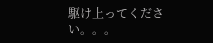駆け上ってください。。。